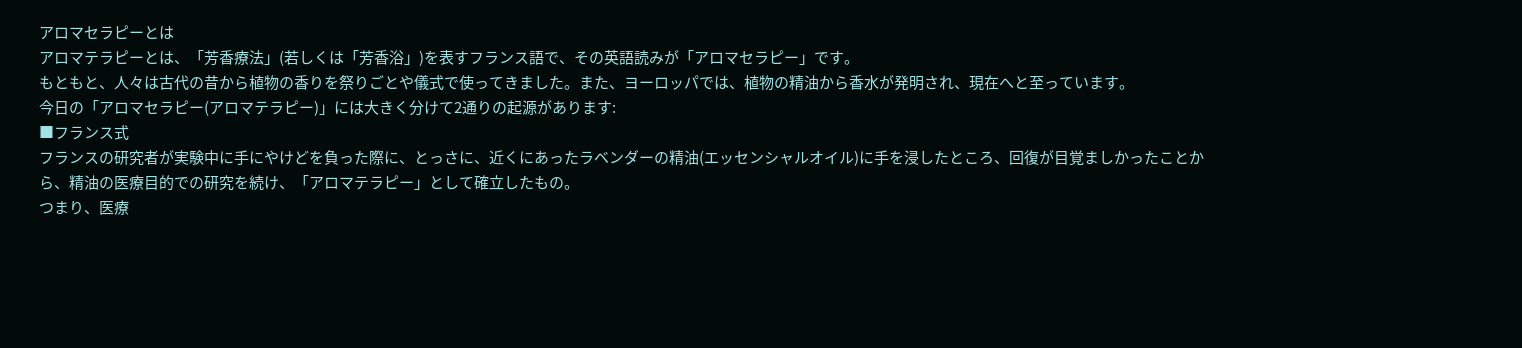アロマセラピーとは
アロマテラピーとは、「芳香療法」(若しくは「芳香浴」)を表すフランス語で、その英語読みが「アロマセラピー」です。
もともと、人々は古代の昔から植物の香りを祭りごとや儀式で使ってきました。また、ヨーロッパでは、植物の精油から香水が発明され、現在へと至っています。
今日の「アロマセラピー(アロマテラピー)」には大きく分けて2通りの起源があります:
■フランス式
フランスの研究者が実験中に手にやけどを負った際に、とっさに、近くにあったラベンダーの精油(エッセンシャルオイル)に手を浸したところ、回復が目覚ましかったことから、精油の医療目的での研究を続け、「アロマテラピー」として確立したもの。
つまり、医療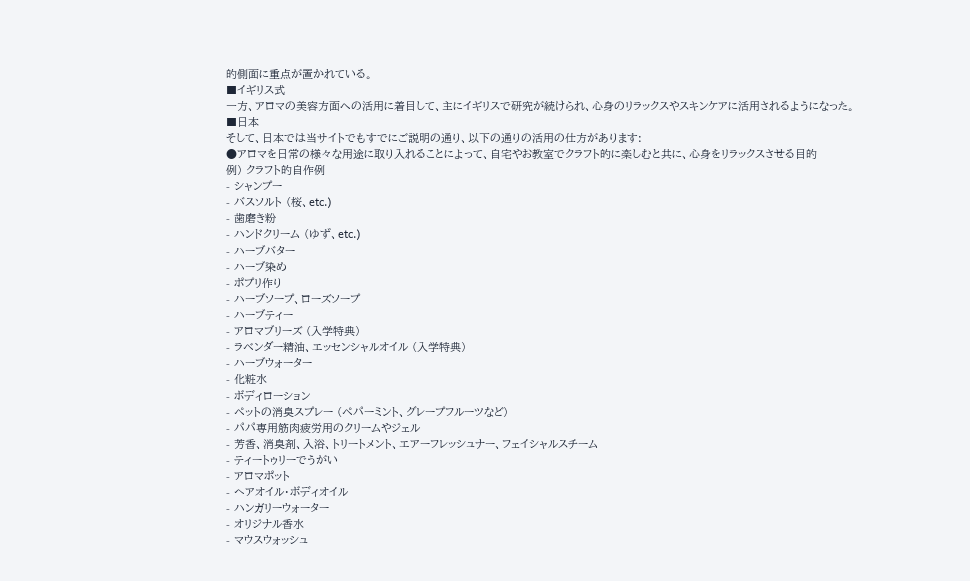的側面に重点が置かれている。
■イギリス式
一方、アロマの美容方面への活用に着目して、主にイギリスで研究が続けられ、心身のリラックスやスキンケアに活用されるようになった。
■日本
そして、日本では当サイトでもすでにご説明の通り、以下の通りの活用の仕方があります:
●アロマを日常の様々な用途に取り入れることによって、自宅やお教室でクラフト的に楽しむと共に、心身をリラックスさせる目的
例) クラフト的自作例
- シャンプー
- バスソルト (桜、etc.)
- 歯磨き粉
- ハンドクリーム (ゆず、etc.)
- ハーブバター
- ハーブ染め
- ポプリ作り
- ハーブソープ、ローズソープ
- ハーブティー
- アロマブリーズ (入学特典)
- ラベンダー精油、エッセンシャルオイル (入学特典)
- ハーブウォーター
- 化粧水
- ボディローション
- ペットの消臭スプレー (ペパーミント、グレープフルーツなど)
- パパ専用筋肉疲労用のクリームやジェル
- 芳香、消臭剤、入浴、トリートメント、エアーフレッシュナー、フェイシャルスチーム
- ティートゥリーでうがい
- アロマポット
- ヘアオイル・ボディオイル
- ハンガリーウォーター
- オリジナル香水
- マウスウォッシュ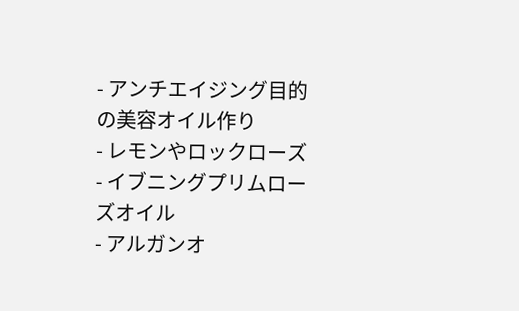- アンチエイジング目的の美容オイル作り
- レモンやロックローズ
- イブニングプリムローズオイル
- アルガンオ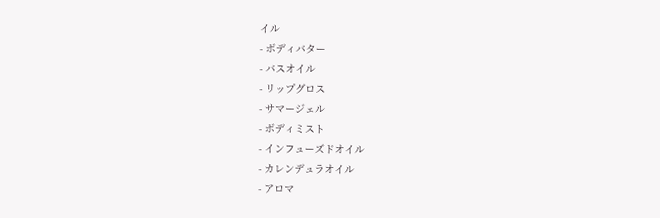イル
- ボディバター
- バスオイル
- リップグロス
- サマージェル
- ボディミスト
- インフューズドオイル
- カレンデュラオイル
- アロマ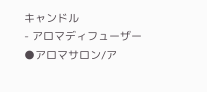キャンドル
- アロマディフューザー
●アロマサロン/ア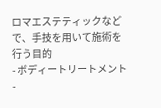ロマエステティックなどで、手技を用いて施術を行う目的
- ボディートリートメント
-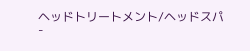ヘッドトリートメント/ヘッドスパ
-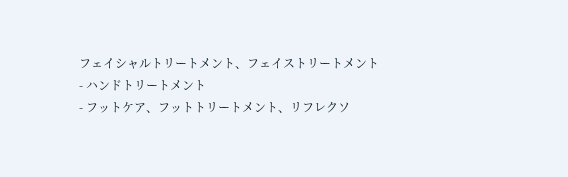フェイシャルトリートメント、フェイストリートメント
- ハンドトリートメント
- フットケア、フットトリートメント、リフレクソ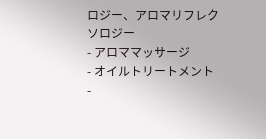ロジー、アロマリフレクソロジー
- アロママッサージ
- オイルトリートメント
-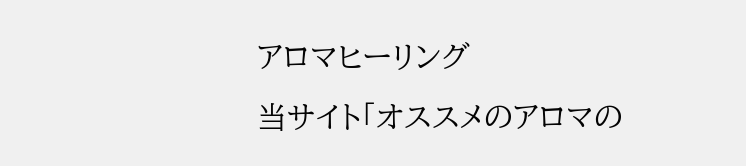アロマヒーリング
当サイト「オススメのアロマの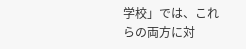学校」では、これらの両方に対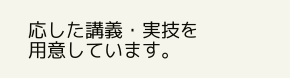応した講義・実技を用意しています。